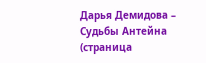Дарья Демидова – Судьбы Антейна (страница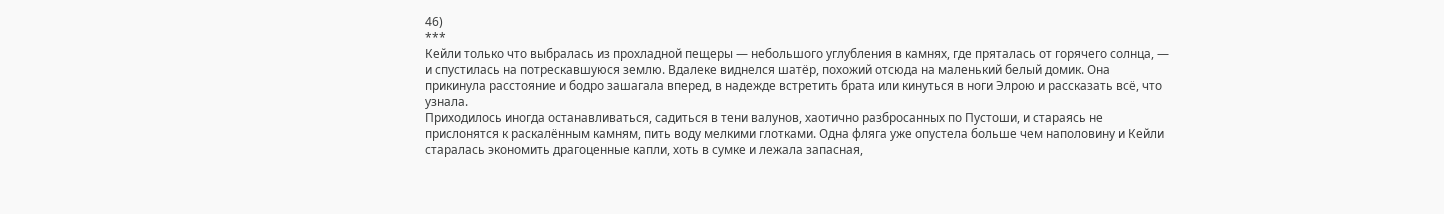46)
***
Кейли только что выбралась из прохладной пещеры — небольшого углубления в камнях, где пряталась от горячего солнца, — и спустилась на потрескавшуюся землю. Вдалеке виднелся шатёр, похожий отсюда на маленький белый домик. Она прикинула расстояние и бодро зашагала вперед, в надежде встретить брата или кинуться в ноги Элрою и рассказать всё, что узнала.
Приходилось иногда останавливаться, садиться в тени валунов, хаотично разбросанных по Пустоши, и стараясь не прислонятся к раскалённым камням, пить воду мелкими глотками. Одна фляга уже опустела больше чем наполовину и Кейли старалась экономить драгоценные капли, хоть в сумке и лежала запасная,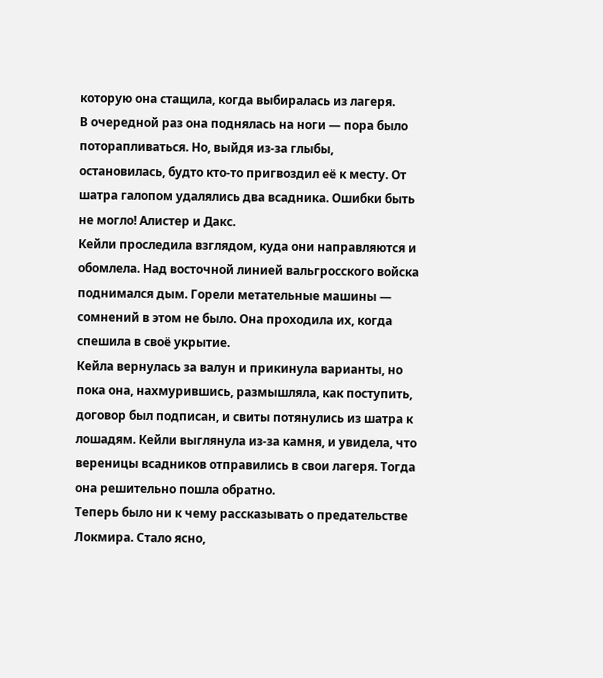которую она стащила, когда выбиралась из лагеря.
В очередной раз она поднялась на ноги — пора было поторапливаться. Но, выйдя из-за глыбы, остановилась, будто кто-то пригвоздил её к месту. От шатра галопом удалялись два всадника. Ошибки быть не могло! Алистер и Дакс.
Кейли проследила взглядом, куда они направляются и обомлела. Над восточной линией вальгросского войска поднимался дым. Горели метательные машины — сомнений в этом не было. Она проходила их, когда спешила в своё укрытие.
Кейла вернулась за валун и прикинула варианты, но пока она, нахмурившись, размышляла, как поступить, договор был подписан, и свиты потянулись из шатра к лошадям. Кейли выглянула из-за камня, и увидела, что вереницы всадников отправились в свои лагеря. Тогда она решительно пошла обратно.
Теперь было ни к чему рассказывать о предательстве Локмира. Стало ясно,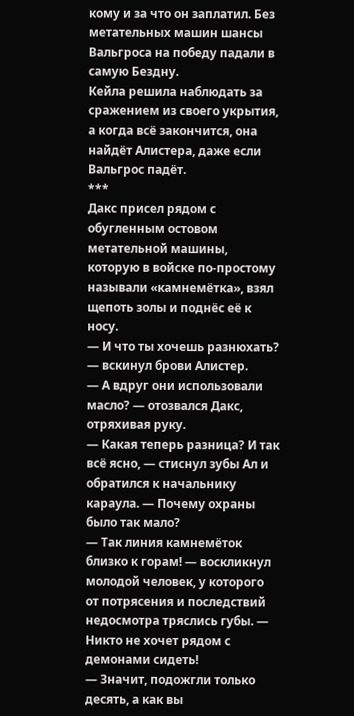кому и за что он заплатил. Без метательных машин шансы Вальгроса на победу падали в самую Бездну.
Кейла решила наблюдать за сражением из своего укрытия, а когда всё закончится, она найдёт Алистера, даже если Вальгрос падёт.
***
Дакс присел рядом с обугленным остовом метательной машины, которую в войске по-простому называли «камнемётка», взял щепоть золы и поднёс её к носу.
— И что ты хочешь разнюхать? — вскинул брови Алистер.
— А вдруг они использовали масло? — отозвался Дакс, отряхивая руку.
— Какая теперь разница? И так всё ясно, — стиснул зубы Ал и обратился к начальнику караула. — Почему охраны было так мало?
— Так линия камнемёток близко к горам! — воскликнул молодой человек, у которого от потрясения и последствий недосмотра тряслись губы. — Никто не хочет рядом с демонами сидеть!
— Значит, подожгли только десять, а как вы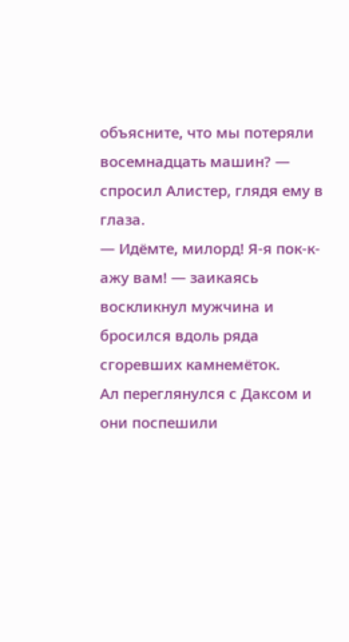объясните, что мы потеряли восемнадцать машин? — спросил Алистер, глядя ему в глаза.
— Идёмте, милорд! Я-я пок-к-ажу вам! — заикаясь воскликнул мужчина и бросился вдоль ряда сгоревших камнемёток.
Ал переглянулся с Даксом и они поспешили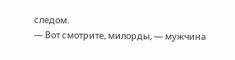следом.
— Вот смотрите, милорды, — мужчина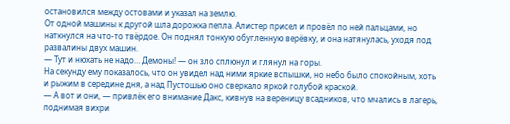остановился между остовами и указал на землю.
От одной машины к другой шла дорожка пепла. Алистер присел и провёл по ней пальцами, но наткнулся на что-то твёрдое. Он поднял тонкую обугленную верёвку, и она натянулась, уходя под развалины двух машин.
— Тут и нюхать не надо… Демоны! — он зло сплюнул и глянул на горы.
На секунду ему показалось, что он увидел над ними яркие вспышки, но небо было спокойным, хоть и рыжим в середине дня, а над Пустошью оно сверкало яркой голубой краской.
— А вот и они, — привлёк его внимание Дакс, кивнув на вереницу всадников, что мчались в лагерь, поднимая вихри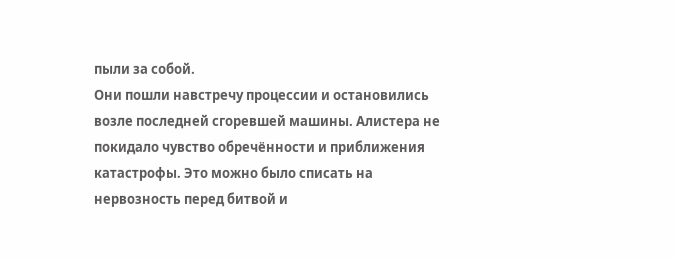пыли за собой.
Они пошли навстречу процессии и остановились возле последней сгоревшей машины. Алистера не покидало чувство обречённости и приближения катастрофы. Это можно было списать на нервозность перед битвой и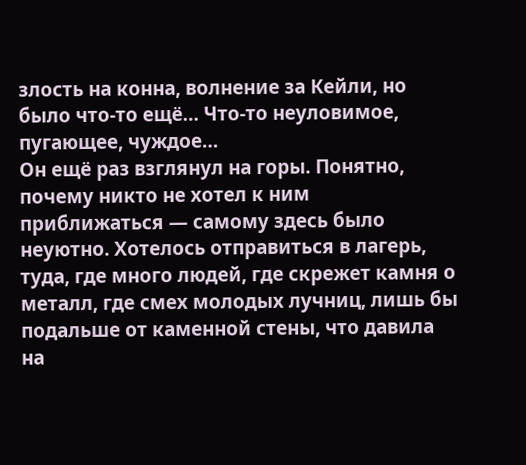злость на конна, волнение за Кейли, но было что-то ещё… Что-то неуловимое, пугающее, чуждое…
Он ещё раз взглянул на горы. Понятно, почему никто не хотел к ним приближаться — самому здесь было неуютно. Хотелось отправиться в лагерь, туда, где много людей, где скрежет камня о металл, где смех молодых лучниц, лишь бы подальше от каменной стены, что давила на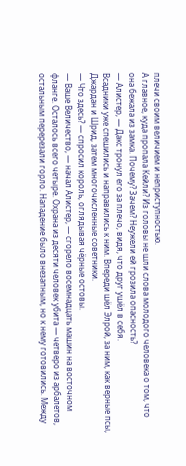плечи своим величием и неприступностью.
А главное, куда пропала Кейли? Из головы не шли слова молодого человека о том, что она бежала из замка. Почему? Зачем? Неужели ей грозила опасность?
— Алистер, — Дакс тронул его за плечо, видя, что друг ушёл в себя.
Всадники уже спешились и направились к ним. Впереди шёл Элрой, за ним, как верные псы, Джардан и Шрид, затем многочисленные советники.
— Что здесь? — спросил король, оглядывая чёрные остовы.
— Ваше Величество, — начал Алистер, — сгорело восемнадцать машин на восточном фланге. Осталось всего четыре. Охрана из десяти человек убита — четверо из арбалетов, остальным перерезали горло. Нападение было внезапным, но к нему готовились. Между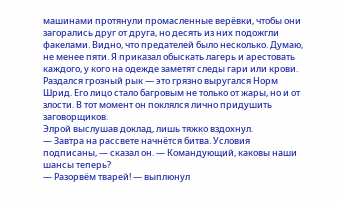машинами протянули промасленные верёвки, чтобы они загорались друг от друга, но десять из них подожгли факелами. Видно, что предателей было несколько. Думаю, не менее пяти. Я приказал обыскать лагерь и арестовать каждого, у кого на одежде заметят следы гари или крови.
Раздался грозный рык — это грязно выругался Норм Шрид. Его лицо стало багровым не только от жары, но и от злости. В тот момент он поклялся лично придушить заговорщиков.
Элрой выслушав доклад, лишь тяжко вздохнул.
— Завтра на рассвете начнётся битва. Условия подписаны, — сказал он. — Командующий, каковы наши шансы теперь?
— Разорвём тварей! — выплюнул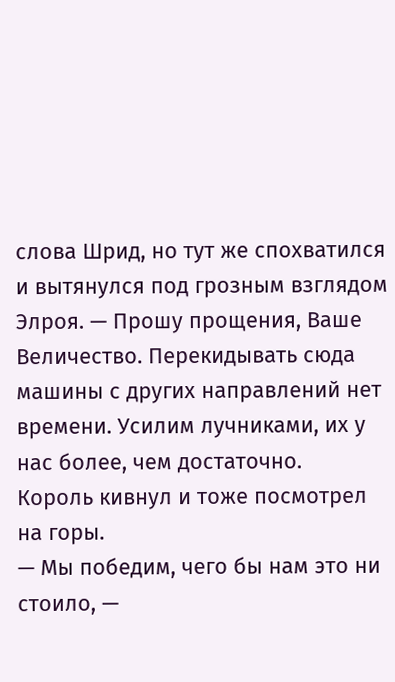слова Шрид, но тут же спохватился и вытянулся под грозным взглядом Элроя. — Прошу прощения, Ваше Величество. Перекидывать сюда машины с других направлений нет времени. Усилим лучниками, их у нас более, чем достаточно.
Король кивнул и тоже посмотрел на горы.
— Мы победим, чего бы нам это ни стоило, —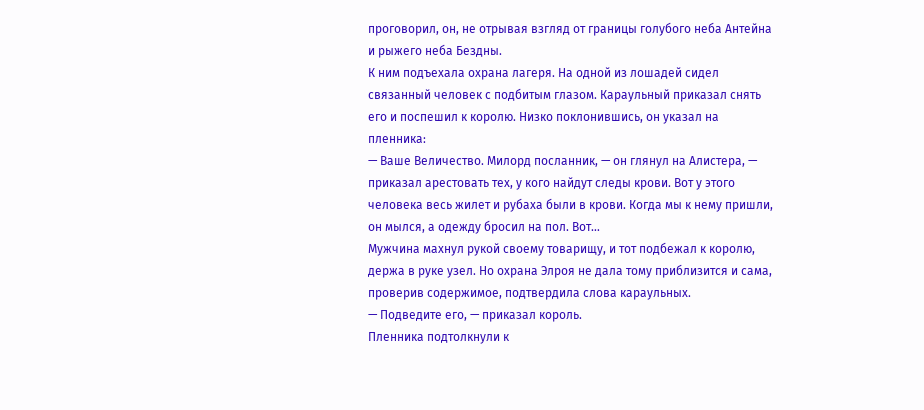проговорил, он, не отрывая взгляд от границы голубого неба Антейна и рыжего неба Бездны.
К ним подъехала охрана лагеря. На одной из лошадей сидел связанный человек с подбитым глазом. Караульный приказал снять его и поспешил к королю. Низко поклонившись, он указал на пленника:
— Ваше Величество. Милорд посланник, — он глянул на Алистера, — приказал арестовать тех, у кого найдут следы крови. Вот у этого человека весь жилет и рубаха были в крови. Когда мы к нему пришли, он мылся, а одежду бросил на пол. Вот…
Мужчина махнул рукой своему товарищу, и тот подбежал к королю, держа в руке узел. Но охрана Элроя не дала тому приблизится и сама, проверив содержимое, подтвердила слова караульных.
— Подведите его, — приказал король.
Пленника подтолкнули к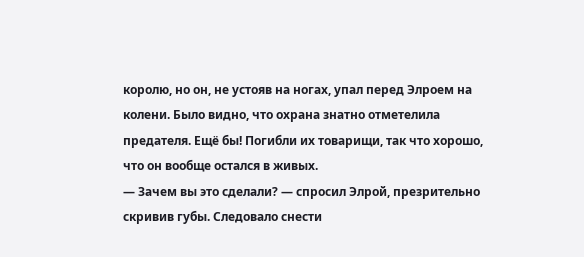королю, но он, не устояв на ногах, упал перед Элроем на колени. Было видно, что охрана знатно отметелила предателя. Ещё бы! Погибли их товарищи, так что хорошо, что он вообще остался в живых.
— Зачем вы это сделали? — спросил Элрой, презрительно скривив губы. Следовало снести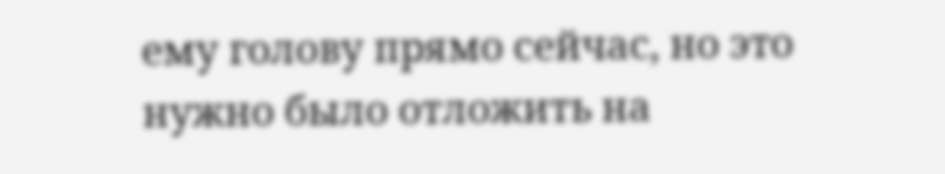ему голову прямо сейчас, но это нужно было отложить на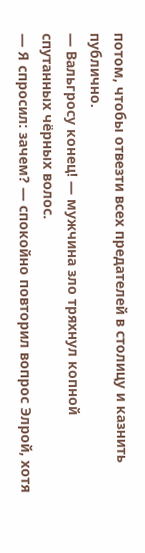потом, чтобы отвезти всех предателей в столицу и казнить публично.
— Вальгросу конец! — мужчина зло тряхнул копной спутанных чёрных волос.
— Я спросил: зачем? — спокойно повторил вопрос Элрой, хотя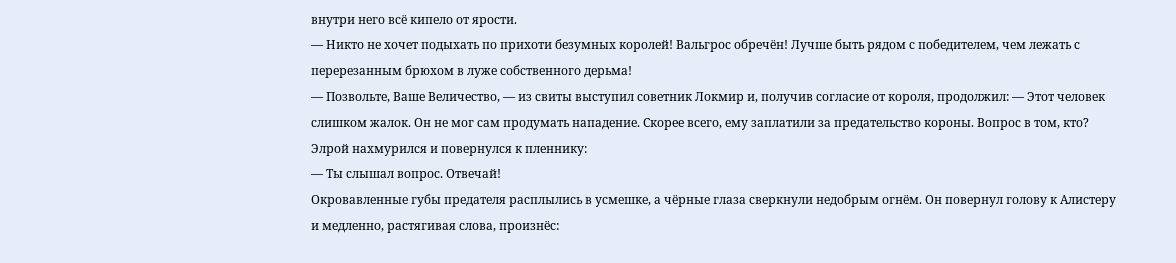внутри него всё кипело от ярости.
— Никто не хочет подыхать по прихоти безумных королей! Вальгрос обречён! Лучше быть рядом с победителем, чем лежать с перерезанным брюхом в луже собственного дерьма!
— Позвольте, Ваше Величество, — из свиты выступил советник Локмир и, получив согласие от короля, продолжил: — Этот человек слишком жалок. Он не мог сам продумать нападение. Скорее всего, ему заплатили за предательство короны. Вопрос в том, кто?
Элрой нахмурился и повернулся к пленнику:
— Ты слышал вопрос. Отвечай!
Окровавленные губы предателя расплылись в усмешке, а чёрные глаза сверкнули недобрым огнём. Он повернул голову к Алистеру и медленно, растягивая слова, произнёс: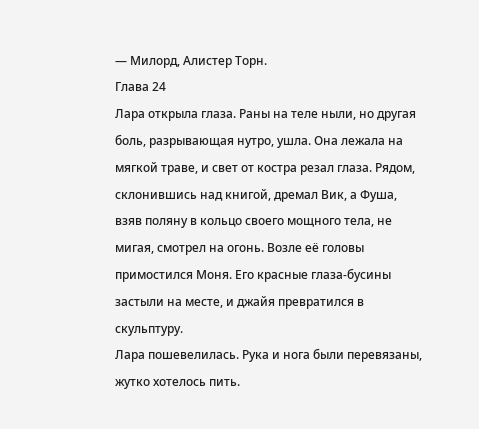— Милорд, Алистер Торн.
Глава 24
Лара открыла глаза. Раны на теле ныли, но другая боль, разрывающая нутро, ушла. Она лежала на мягкой траве, и свет от костра резал глаза. Рядом, склонившись над книгой, дремал Вик, а Фуша, взяв поляну в кольцо своего мощного тела, не мигая, смотрел на огонь. Возле её головы примостился Моня. Его красные глаза-бусины застыли на месте, и джайя превратился в скульптуру.
Лара пошевелилась. Рука и нога были перевязаны, жутко хотелось пить.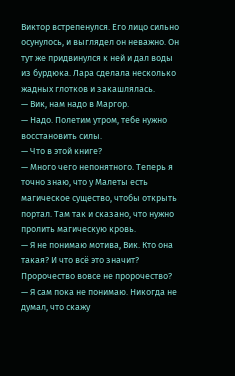Виктор встрепенулся. Его лицо сильно осунулось, и выглядел он неважно. Он тут же придвинулся к ней и дал воды из бурдюка. Лара сделала несколько жадных глотков и закашлялась.
— Вик, нам надо в Маргор.
— Надо. Полетим утром, тебе нужно восстановить силы.
— Что в этой книге?
— Много чего непонятного. Теперь я точно знаю, что у Малеты есть магическое существо, чтобы открыть портал. Там так и сказано, что нужно пролить магическую кровь.
— Я не понимаю мотива, Вик. Кто она такая? И что всё это значит? Пророчество вовсе не пророчество?
— Я сам пока не понимаю. Никогда не думал, что скажу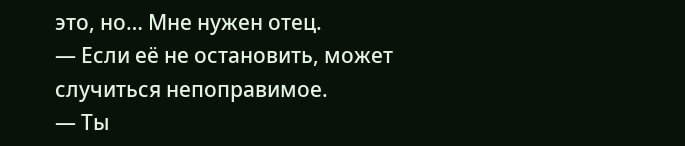это, но… Мне нужен отец.
— Если её не остановить, может случиться непоправимое.
— Ты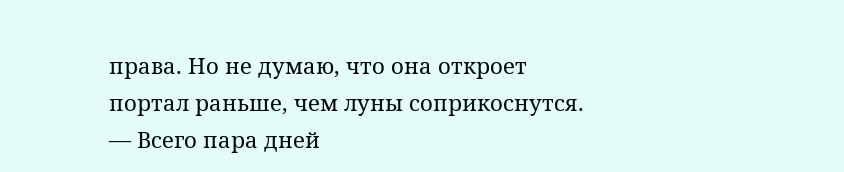права. Но не думаю, что она откроет портал раньше, чем луны соприкоснутся.
— Всего пара дней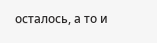осталось, а то и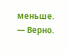меньше.
— Верно.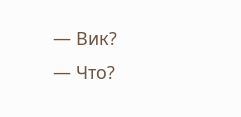— Вик?
— Что?